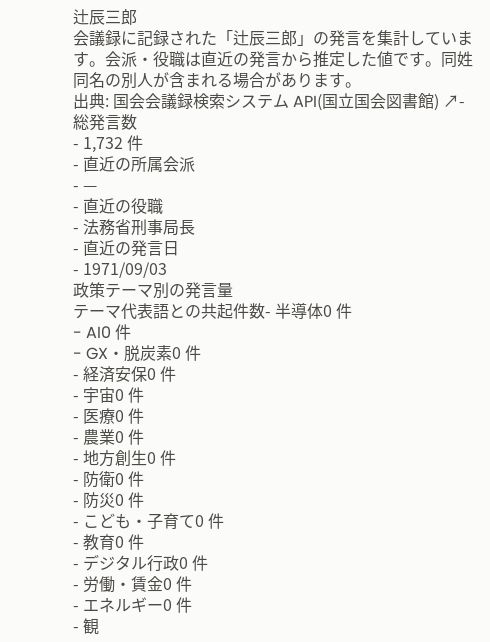辻辰三郎
会議録に記録された「辻辰三郎」の発言を集計しています。会派・役職は直近の発言から推定した値です。同姓同名の別人が含まれる場合があります。
出典: 国会会議録検索システム API(国立国会図書館) ↗- 総発言数
- 1,732 件
- 直近の所属会派
- —
- 直近の役職
- 法務省刑事局長
- 直近の発言日
- 1971/09/03
政策テーマ別の発言量
テーマ代表語との共起件数- 半導体0 件
- AI0 件
- GX・脱炭素0 件
- 経済安保0 件
- 宇宙0 件
- 医療0 件
- 農業0 件
- 地方創生0 件
- 防衛0 件
- 防災0 件
- こども・子育て0 件
- 教育0 件
- デジタル行政0 件
- 労働・賃金0 件
- エネルギー0 件
- 観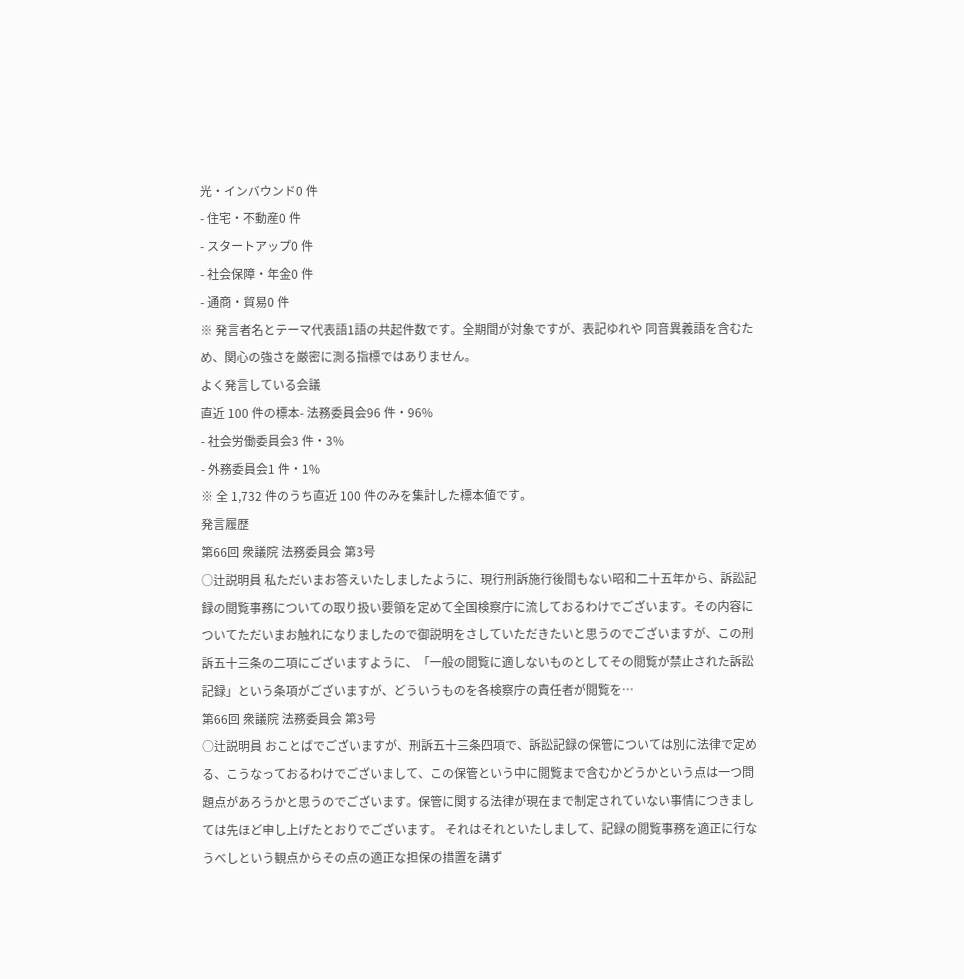光・インバウンド0 件
- 住宅・不動産0 件
- スタートアップ0 件
- 社会保障・年金0 件
- 通商・貿易0 件
※ 発言者名とテーマ代表語1語の共起件数です。全期間が対象ですが、表記ゆれや 同音異義語を含むため、関心の強さを厳密に測る指標ではありません。
よく発言している会議
直近 100 件の標本- 法務委員会96 件・96%
- 社会労働委員会3 件・3%
- 外務委員会1 件・1%
※ 全 1,732 件のうち直近 100 件のみを集計した標本値です。
発言履歴
第66回 衆議院 法務委員会 第3号
○辻説明員 私ただいまお答えいたしましたように、現行刑訴施行後間もない昭和二十五年から、訴訟記録の閲覧事務についての取り扱い要領を定めて全国検察庁に流しておるわけでございます。その内容についてただいまお触れになりましたので御説明をさしていただきたいと思うのでございますが、この刑訴五十三条の二項にございますように、「一般の閲覧に適しないものとしてその閲覧が禁止された訴訟記録」という条項がございますが、どういうものを各検察庁の責任者が閲覧を…
第66回 衆議院 法務委員会 第3号
○辻説明員 おことばでございますが、刑訴五十三条四項で、訴訟記録の保管については別に法律で定める、こうなっておるわけでございまして、この保管という中に閲覧まで含むかどうかという点は一つ問題点があろうかと思うのでございます。保管に関する法律が現在まで制定されていない事情につきましては先ほど申し上げたとおりでございます。 それはそれといたしまして、記録の閲覧事務を適正に行なうべしという観点からその点の適正な担保の措置を講ず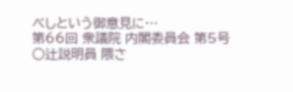べしという御意見に…
第66回 衆議院 内閣委員会 第5号
○辻説明員 隈さ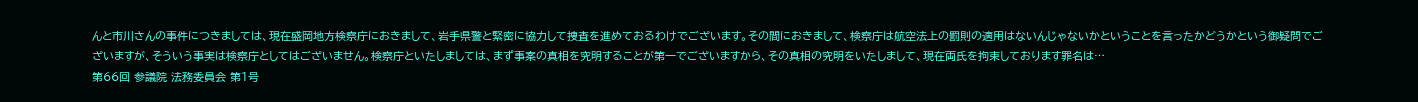んと市川さんの事件につきましては、現在盛岡地方検察庁におきまして、岩手県警と緊密に協力して捜査を進めておるわけでございます。その間におきまして、検察庁は航空法上の罰則の適用はないんじゃないかということを言ったかどうかという御疑問でございますが、そういう事実は検察庁としてはございません。検察庁といたしましては、まず事案の真相を究明することが第一でございますから、その真相の究明をいたしまして、現在両氏を拘束しております罪名は…
第66回 参議院 法務委員会 第1号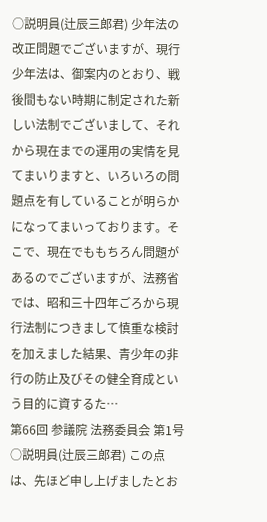○説明員(辻辰三郎君) 少年法の改正問題でございますが、現行少年法は、御案内のとおり、戦後間もない時期に制定された新しい法制でございまして、それから現在までの運用の実情を見てまいりますと、いろいろの問題点を有していることが明らかになってまいっております。そこで、現在でももちろん問題があるのでございますが、法務省では、昭和三十四年ごろから現行法制につきまして慎重な検討を加えました結果、青少年の非行の防止及びその健全育成という目的に資するた…
第66回 参議院 法務委員会 第1号
○説明員(辻辰三郎君) この点は、先ほど申し上げましたとお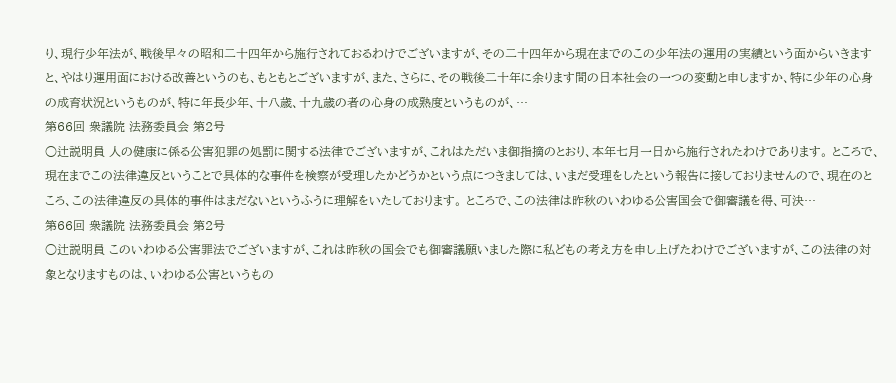り、現行少年法が、戦後早々の昭和二十四年から施行されておるわけでございますが、その二十四年から現在までのこの少年法の運用の実績という面からいきますと、やはり運用面における改善というのも、もともとございますが、また、さらに、その戦後二十年に余ります間の日本社会の一つの変動と申しますか、特に少年の心身の成育状況というものが、特に年長少年、十八歳、十九歳の者の心身の成熟度というものが、…
第66回 衆議院 法務委員会 第2号
○辻説明員 人の健康に係る公害犯罪の処罰に関する法律でございますが、これはただいま御指摘のとおり、本年七月一日から施行されたわけであります。 ところで、現在までこの法律違反ということで具体的な事件を検察が受理したかどうかという点につきましては、いまだ受理をしたという報告に接しておりませんので、現在のところ、この法律違反の具体的事件はまだないというふうに理解をいたしております。 ところで、この法律は昨秋のいわゆる公害国会で御審議を得、可決…
第66回 衆議院 法務委員会 第2号
○辻説明員 このいわゆる公害罪法でございますが、これは昨秋の国会でも御審議願いました際に私どもの考え方を申し上げたわけでございますが、この法律の対象となりますものは、いわゆる公害というもの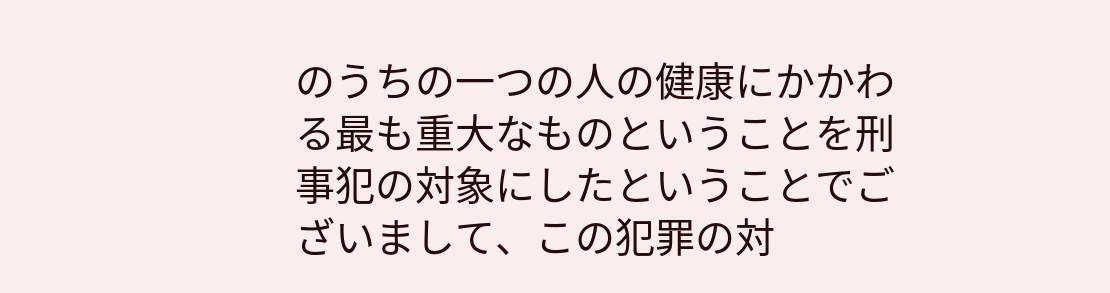のうちの一つの人の健康にかかわる最も重大なものということを刑事犯の対象にしたということでございまして、この犯罪の対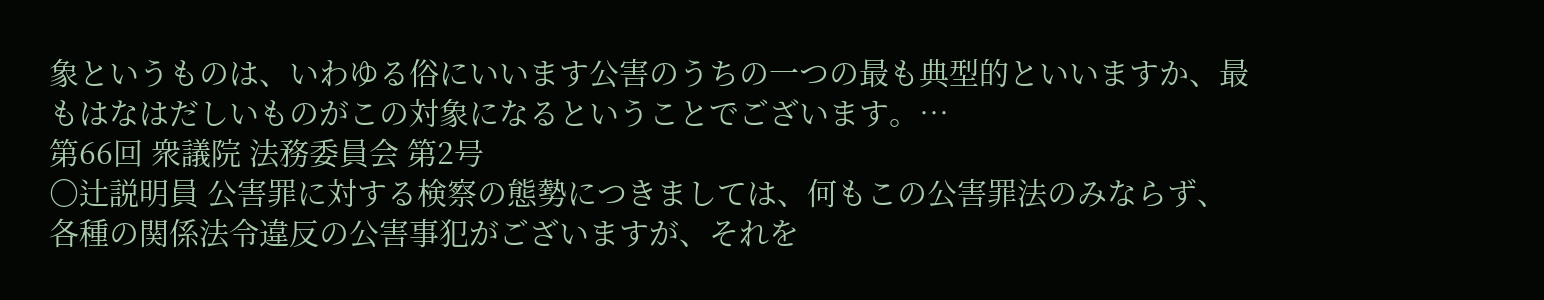象というものは、いわゆる俗にいいます公害のうちの一つの最も典型的といいますか、最もはなはだしいものがこの対象になるということでございます。…
第66回 衆議院 法務委員会 第2号
○辻説明員 公害罪に対する検察の態勢につきましては、何もこの公害罪法のみならず、各種の関係法令違反の公害事犯がございますが、それを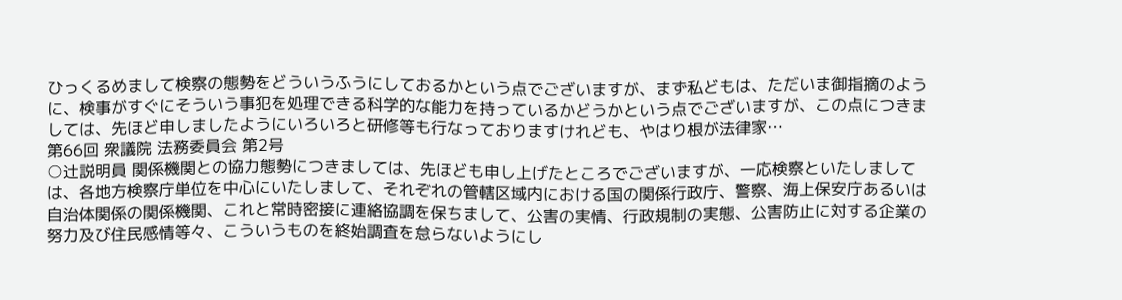ひっくるめまして検察の態勢をどういうふうにしておるかという点でございますが、まず私どもは、ただいま御指摘のように、検事がすぐにそういう事犯を処理できる科学的な能力を持っているかどうかという点でございますが、この点につきましては、先ほど申しましたようにいろいろと研修等も行なっておりますけれども、やはり根が法律家…
第66回 衆議院 法務委員会 第2号
○辻説明員 関係機関との協力態勢につきましては、先ほども申し上げたところでございますが、一応検察といたしましては、各地方検察庁単位を中心にいたしまして、それぞれの管轄区域内における国の関係行政庁、警察、海上保安庁あるいは自治体関係の関係機関、これと常時密接に連絡協調を保ちまして、公害の実情、行政規制の実態、公害防止に対する企業の努力及び住民感情等々、こういうものを終始調査を怠らないようにし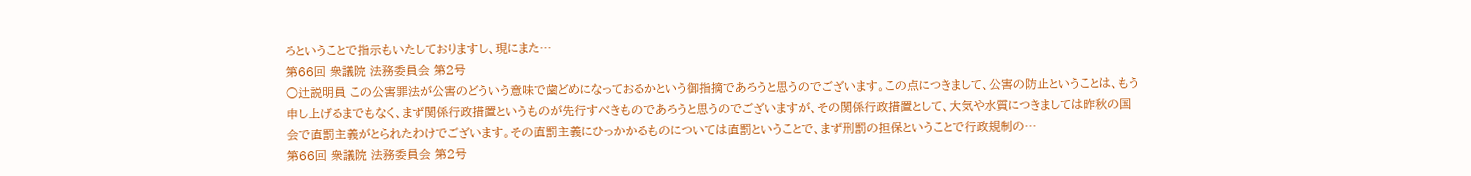ろということで指示もいたしておりますし、現にまた…
第66回 衆議院 法務委員会 第2号
○辻説明員 この公害罪法が公害のどういう意味で歯どめになっておるかという御指摘であろうと思うのでございます。この点につきまして、公害の防止ということは、もう申し上げるまでもなく、まず関係行政措置というものが先行すべきものであろうと思うのでございますが、その関係行政措置として、大気や水質につきましては昨秋の国会で直罰主義がとられたわけでございます。その直罰主義にひっかかるものについては直罰ということで、まず刑罰の担保ということで行政規制の…
第66回 衆議院 法務委員会 第2号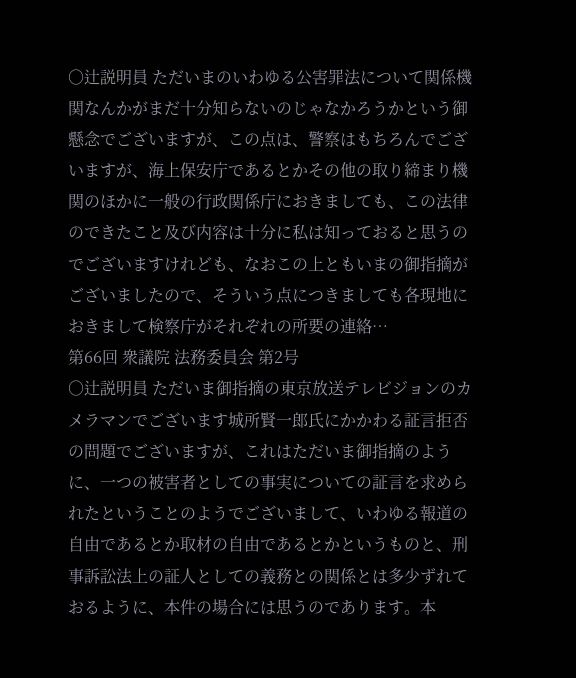○辻説明員 ただいまのいわゆる公害罪法について関係機関なんかがまだ十分知らないのじゃなかろうかという御懸念でございますが、この点は、警察はもちろんでございますが、海上保安庁であるとかその他の取り締まり機関のほかに一般の行政関係庁におきましても、この法律のできたこと及び内容は十分に私は知っておると思うのでございますけれども、なおこの上ともいまの御指摘がございましたので、そういう点につきましても各現地におきまして検察庁がそれぞれの所要の連絡…
第66回 衆議院 法務委員会 第2号
○辻説明員 ただいま御指摘の東京放送テレビジョンのカメラマンでございます城所賢一郎氏にかかわる証言拒否の問題でございますが、これはただいま御指摘のように、一つの被害者としての事実についての証言を求められたということのようでございまして、いわゆる報道の自由であるとか取材の自由であるとかというものと、刑事訴訟法上の証人としての義務との関係とは多少ずれておるように、本件の場合には思うのであります。本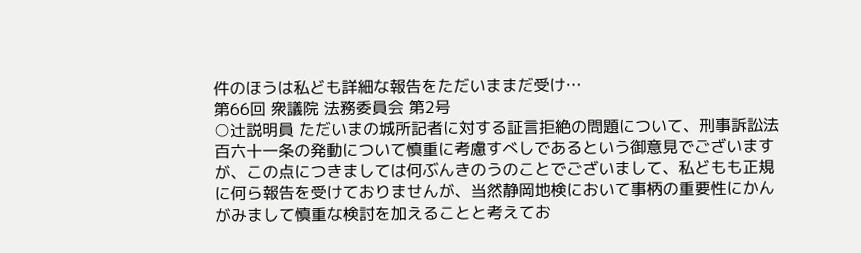件のほうは私ども詳細な報告をただいままだ受け…
第66回 衆議院 法務委員会 第2号
○辻説明員 ただいまの城所記者に対する証言拒絶の問題について、刑事訴訟法百六十一条の発動について慎重に考慮すべしであるという御意見でございますが、この点につきましては何ぶんきのうのことでございまして、私どもも正規に何ら報告を受けておりませんが、当然静岡地検において事柄の重要性にかんがみまして慎重な検討を加えることと考えてお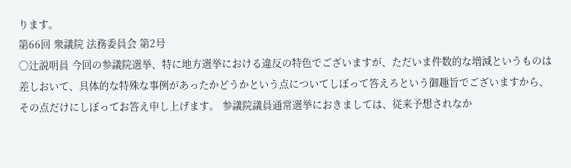ります。
第66回 衆議院 法務委員会 第2号
○辻説明員 今回の参議院選挙、特に地方選挙における違反の特色でございますが、ただいま件数的な増減というものは差しおいて、具体的な特殊な事例があったかどうかという点についてしぼって答えろという御趣旨でございますから、その点だけにしぼってお答え申し上げます。 参議院議員通常選挙におきましては、従来予想されなか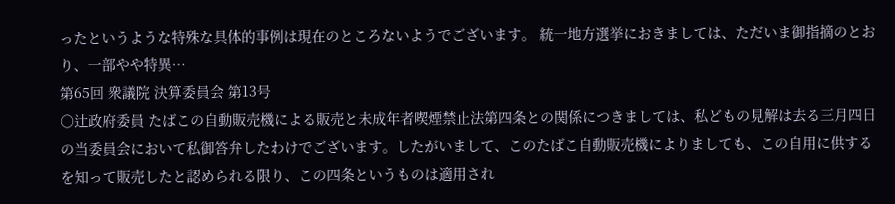ったというような特殊な具体的事例は現在のところないようでございます。 統一地方選挙におきましては、ただいま御指摘のとおり、一部やや特異…
第65回 衆議院 決算委員会 第13号
○辻政府委員 たばこの自動販売機による販売と未成年者喫煙禁止法第四条との関係につきましては、私どもの見解は去る三月四日の当委員会において私御答弁したわけでございます。したがいまして、このたばこ自動販売機によりましても、この自用に供するを知って販売したと認められる限り、この四条というものは適用され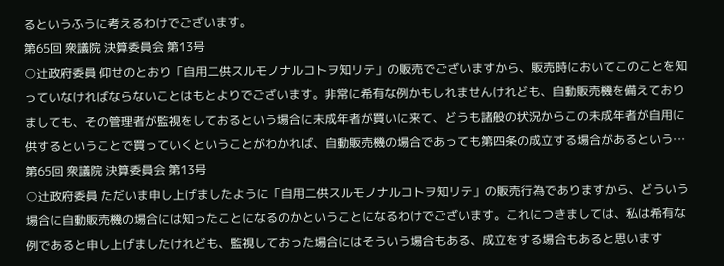るというふうに考えるわけでございます。
第65回 衆議院 決算委員会 第13号
○辻政府委員 仰せのとおり「自用二供スルモノナルコトヲ知リテ」の販売でございますから、販売時においてこのことを知っていなければならないことはもとよりでございます。非常に希有な例かもしれませんけれども、自動販売機を備えておりましても、その管理者が監視をしておるという場合に未成年者が買いに来て、どうも諸般の状況からこの未成年者が自用に供するということで買っていくということがわかれば、自動販売機の場合であっても第四条の成立する場合があるという…
第65回 衆議院 決算委員会 第13号
○辻政府委員 ただいま申し上げましたように「自用二供スルモノナルコトヲ知リテ」の販売行為でありますから、どういう場合に自動販売機の場合には知ったことになるのかということになるわけでございます。これにつきましては、私は希有な例であると申し上げましたけれども、監視しておった場合にはそういう場合もある、成立をする場合もあると思います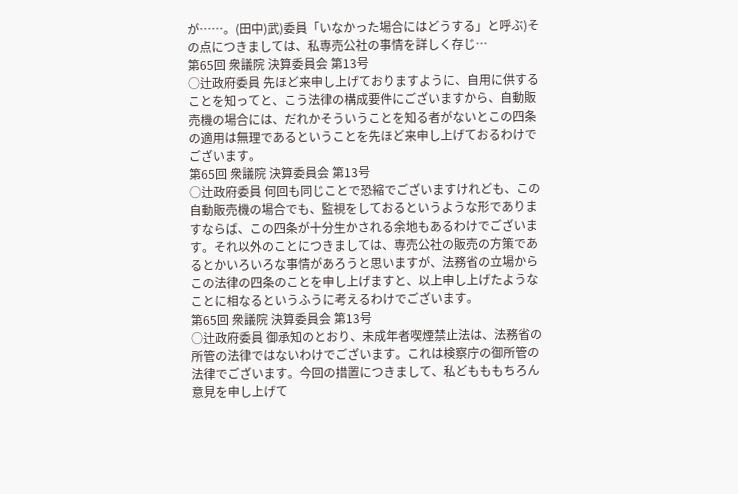が……。(田中)武)委員「いなかった場合にはどうする」と呼ぶ)その点につきましては、私専売公社の事情を詳しく存じ…
第65回 衆議院 決算委員会 第13号
○辻政府委員 先ほど来申し上げておりますように、自用に供することを知ってと、こう法律の構成要件にございますから、自動販売機の場合には、だれかそういうことを知る者がないとこの四条の適用は無理であるということを先ほど来申し上げておるわけでございます。
第65回 衆議院 決算委員会 第13号
○辻政府委員 何回も同じことで恐縮でございますけれども、この自動販売機の場合でも、監視をしておるというような形でありますならば、この四条が十分生かされる余地もあるわけでございます。それ以外のことにつきましては、専売公社の販売の方策であるとかいろいろな事情があろうと思いますが、法務省の立場からこの法律の四条のことを申し上げますと、以上申し上げたようなことに相なるというふうに考えるわけでございます。
第65回 衆議院 決算委員会 第13号
○辻政府委員 御承知のとおり、未成年者喫煙禁止法は、法務省の所管の法律ではないわけでございます。これは検察庁の御所管の法律でございます。今回の措置につきまして、私どもももちろん意見を申し上げて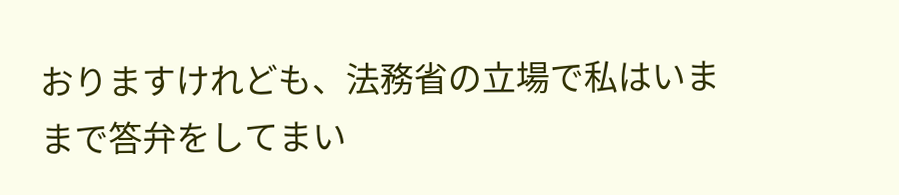おりますけれども、法務省の立場で私はいままで答弁をしてまい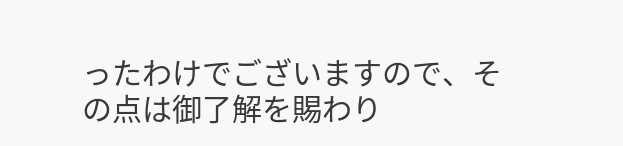ったわけでございますので、その点は御了解を賜わり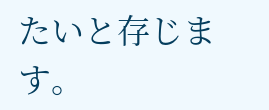たいと存じます。